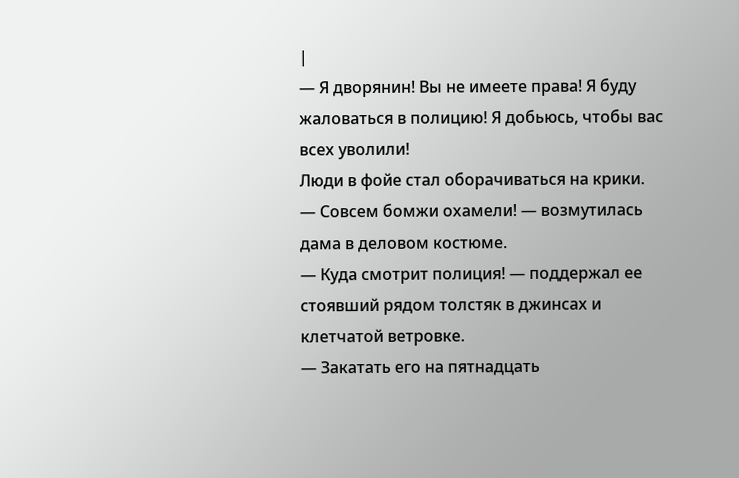|
— Я дворянин! Вы не имеете права! Я буду жаловаться в полицию! Я добьюсь, чтобы вас всех уволили!
Люди в фойе стал оборачиваться на крики.
— Совсем бомжи охамели! — возмутилась дама в деловом костюме.
— Куда смотрит полиция! — поддержал ее стоявший рядом толстяк в джинсах и клетчатой ветровке.
— Закатать его на пятнадцать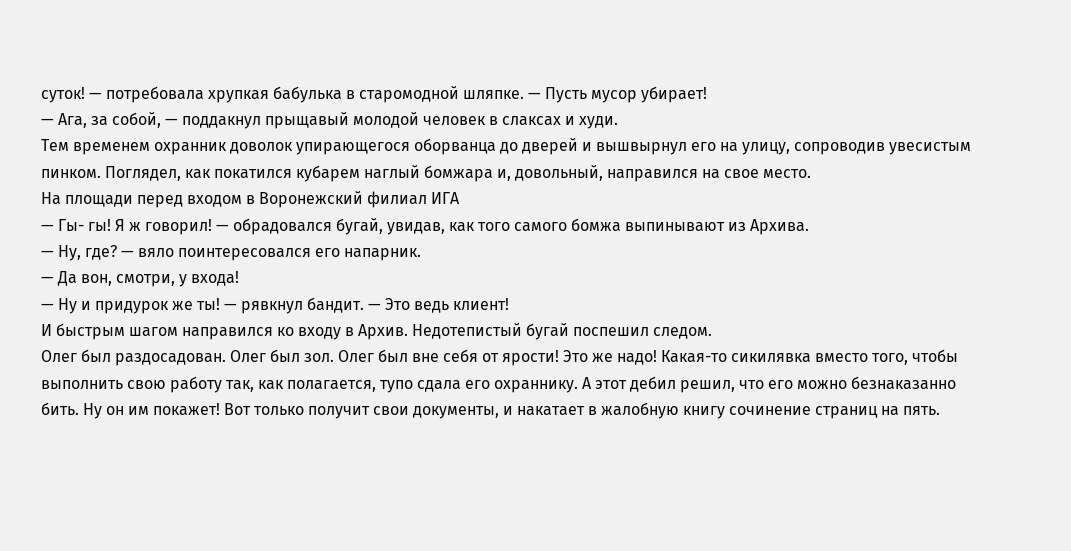суток! — потребовала хрупкая бабулька в старомодной шляпке. — Пусть мусор убирает!
— Ага, за собой, — поддакнул прыщавый молодой человек в слаксах и худи.
Тем временем охранник доволок упирающегося оборванца до дверей и вышвырнул его на улицу, сопроводив увесистым пинком. Поглядел, как покатился кубарем наглый бомжара и, довольный, направился на свое место.
На площади перед входом в Воронежский филиал ИГА
— Гы- гы! Я ж говорил! — обрадовался бугай, увидав, как того самого бомжа выпинывают из Архива.
— Ну, где? — вяло поинтересовался его напарник.
— Да вон, смотри, у входа!
— Ну и придурок же ты! — рявкнул бандит. — Это ведь клиент!
И быстрым шагом направился ко входу в Архив. Недотепистый бугай поспешил следом.
Олег был раздосадован. Олег был зол. Олег был вне себя от ярости! Это же надо! Какая-то сикилявка вместо того, чтобы выполнить свою работу так, как полагается, тупо сдала его охраннику. А этот дебил решил, что его можно безнаказанно бить. Ну он им покажет! Вот только получит свои документы, и накатает в жалобную книгу сочинение страниц на пять.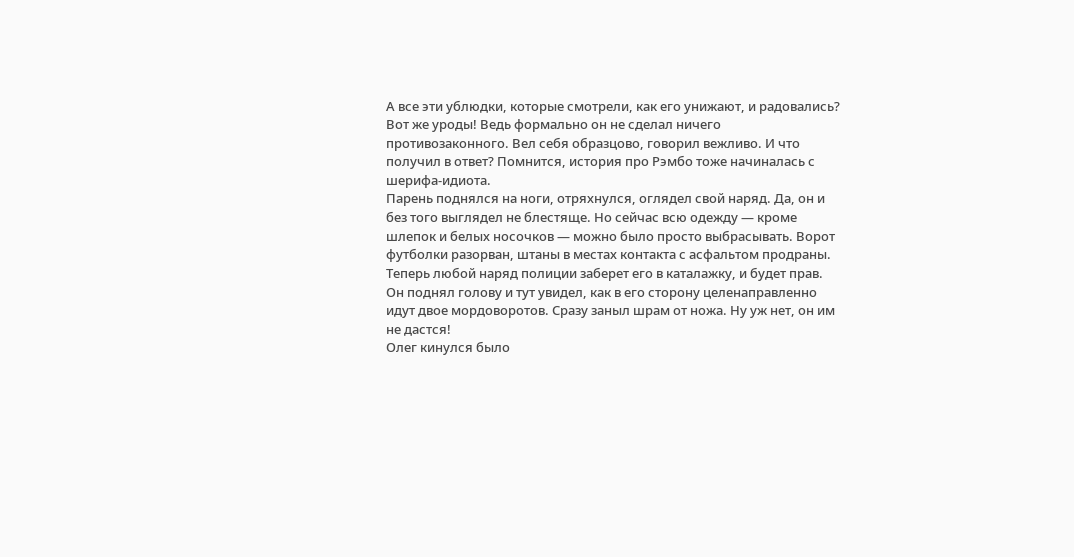А все эти ублюдки, которые смотрели, как его унижают, и радовались? Вот же уроды! Ведь формально он не сделал ничего противозаконного. Вел себя образцово, говорил вежливо. И что получил в ответ? Помнится, история про Рэмбо тоже начиналась с шерифа-идиота.
Парень поднялся на ноги, отряхнулся, оглядел свой наряд. Да, он и без того выглядел не блестяще. Но сейчас всю одежду — кроме шлепок и белых носочков — можно было просто выбрасывать. Ворот футболки разорван, штаны в местах контакта с асфальтом продраны. Теперь любой наряд полиции заберет его в каталажку, и будет прав.
Он поднял голову и тут увидел, как в его сторону целенаправленно идут двое мордоворотов. Сразу заныл шрам от ножа. Ну уж нет, он им не дастся!
Олег кинулся было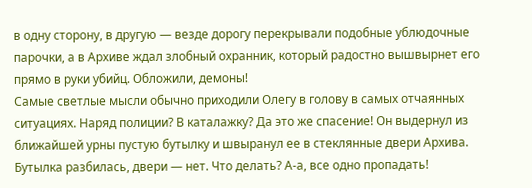в одну сторону, в другую — везде дорогу перекрывали подобные ублюдочные парочки, а в Архиве ждал злобный охранник, который радостно вышвырнет его прямо в руки убийц. Обложили, демоны!
Самые светлые мысли обычно приходили Олегу в голову в самых отчаянных ситуациях. Наряд полиции? В каталажку? Да это же спасение! Он выдернул из ближайшей урны пустую бутылку и швыранул ее в стеклянные двери Архива. Бутылка разбилась, двери — нет. Что делать? А-а, все одно пропадать!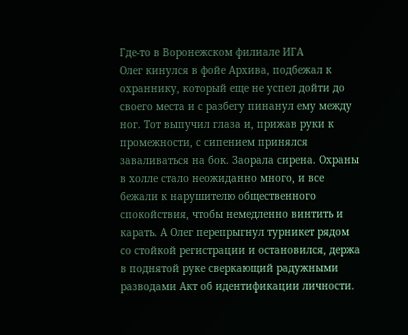Где-то в Воронежском филиале ИГА
Олег кинулся в фойе Архива, подбежал к охраннику, который еще не успел дойти до своего места и с разбегу пинанул ему между ног. Тот выпучил глаза и, прижав руки к промежности, с сипением принялся заваливаться на бок. Заорала сирена. Охраны в холле стало неожиданно много, и все бежали к нарушителю общественного спокойствия, чтобы немедленно винтить и карать. А Олег перепрыгнул турникет рядом со стойкой регистрации и остановился, держа в поднятой руке сверкающий радужными разводами Акт об идентификации личности.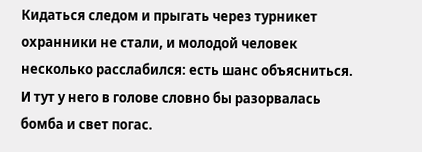Кидаться следом и прыгать через турникет охранники не стали, и молодой человек несколько расслабился: есть шанс объясниться. И тут у него в голове словно бы разорвалась бомба и свет погас.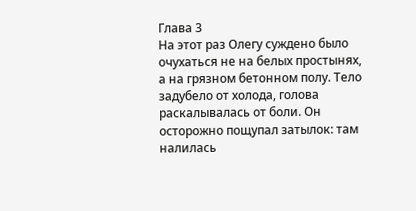Глава 3
На этот раз Олегу суждено было очухаться не на белых простынях, а на грязном бетонном полу. Тело задубело от холода, голова раскалывалась от боли. Он осторожно пощупал затылок: там налилась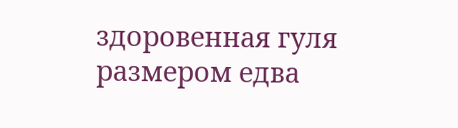здоровенная гуля размером едва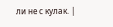ли не с кулак. |